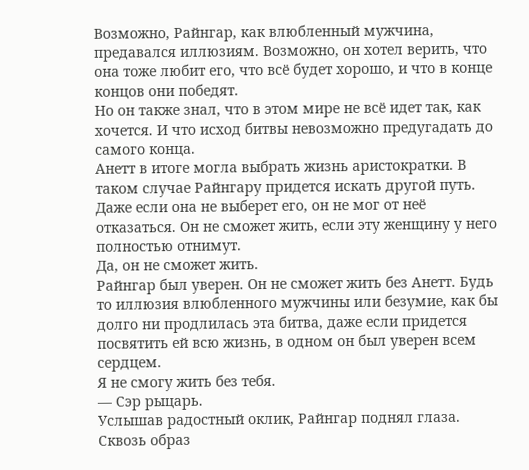Возможно, Райнгар, как влюбленный мужчина, предавался иллюзиям. Возможно, он хотел верить, что она тоже любит его, что всё будет хорошо, и что в конце концов они победят.
Но он также знал, что в этом мире не всё идет так, как хочется. И что исход битвы невозможно предугадать до самого конца.
Анетт в итоге могла выбрать жизнь аристократки. В таком случае Райнгару придется искать другой путь. Даже если она не выберет его, он не мог от неё отказаться. Он не сможет жить, если эту женщину у него полностью отнимут.
Да, он не сможет жить.
Райнгар был уверен. Он не сможет жить без Анетт. Будь то иллюзия влюбленного мужчины или безумие, как бы долго ни продлилась эта битва, даже если придется посвятить ей всю жизнь, в одном он был уверен всем сердцем.
Я не смогу жить без тебя.
— Сэр рыцарь.
Услышав радостный оклик, Райнгар поднял глаза. Сквозь образ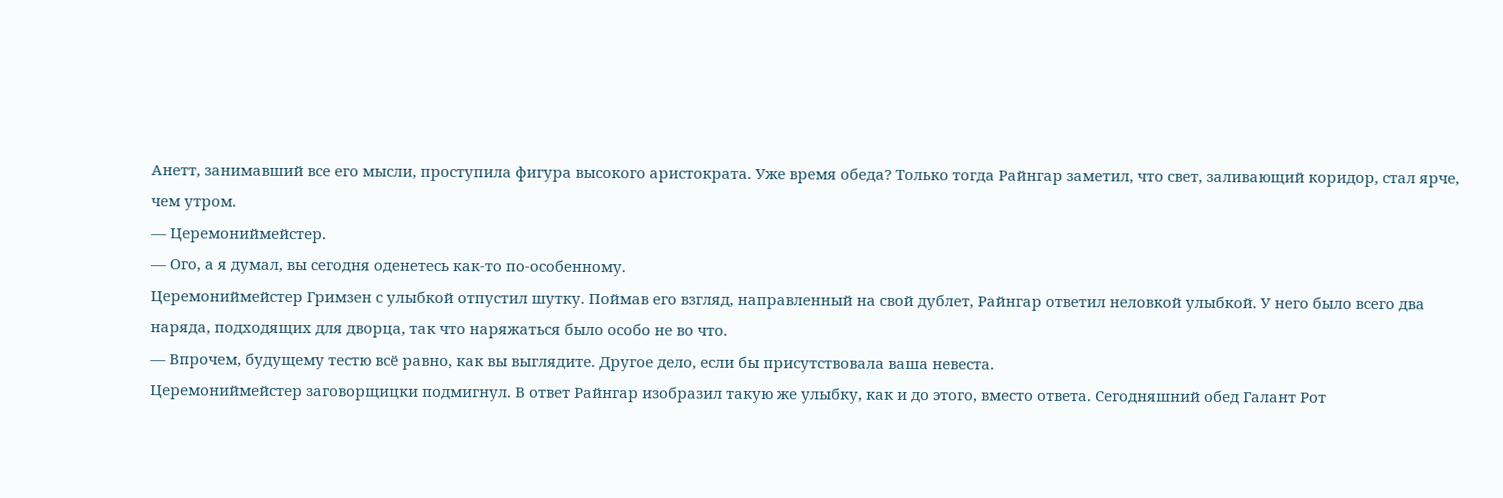Анетт, занимавший все его мысли, проступила фигура высокого аристократа. Уже время обеда? Только тогда Райнгар заметил, что свет, заливающий коридор, стал ярче, чем утром.
— Церемониймейстер.
— Ого, а я думал, вы сегодня оденетесь как-то по-особенному.
Церемониймейстер Гримзен с улыбкой отпустил шутку. Поймав его взгляд, направленный на свой дублет, Райнгар ответил неловкой улыбкой. У него было всего два наряда, подходящих для дворца, так что наряжаться было особо не во что.
— Впрочем, будущему тестю всё равно, как вы выглядите. Другое дело, если бы присутствовала ваша невеста.
Церемониймейстер заговорщицки подмигнул. В ответ Райнгар изобразил такую же улыбку, как и до этого, вместо ответа. Сегодняшний обед Галант Рот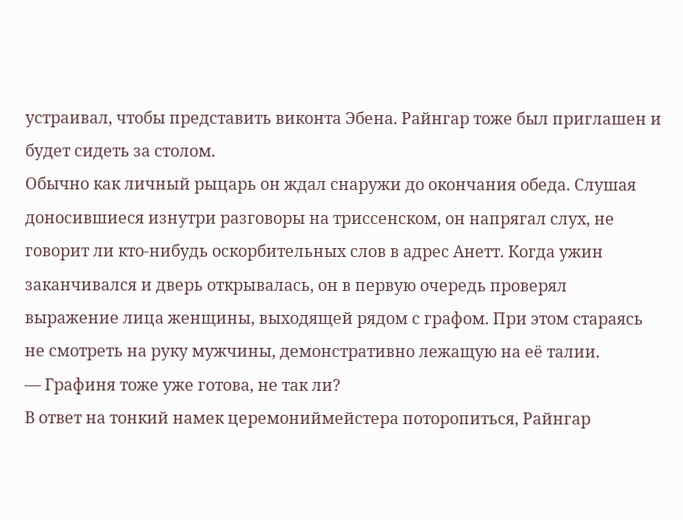устраивал, чтобы представить виконта Эбена. Райнгар тоже был приглашен и будет сидеть за столом.
Обычно как личный рыцарь он ждал снаружи до окончания обеда. Слушая доносившиеся изнутри разговоры на триссенском, он напрягал слух, не говорит ли кто-нибудь оскорбительных слов в адрес Анетт. Когда ужин заканчивался и дверь открывалась, он в первую очередь проверял выражение лица женщины, выходящей рядом с графом. При этом стараясь не смотреть на руку мужчины, демонстративно лежащую на её талии.
— Графиня тоже уже готова, не так ли?
В ответ на тонкий намек церемониймейстера поторопиться, Райнгар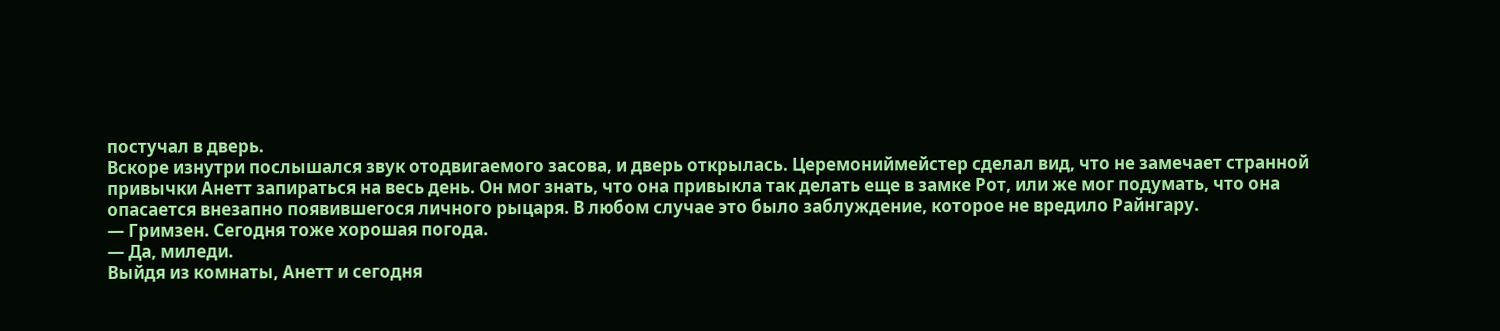постучал в дверь.
Вскоре изнутри послышался звук отодвигаемого засова, и дверь открылась. Церемониймейстер сделал вид, что не замечает странной привычки Анетт запираться на весь день. Он мог знать, что она привыкла так делать еще в замке Рот, или же мог подумать, что она опасается внезапно появившегося личного рыцаря. В любом случае это было заблуждение, которое не вредило Райнгару.
— Гримзен. Сегодня тоже хорошая погода.
— Да, миледи.
Выйдя из комнаты, Анетт и сегодня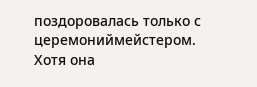поздоровалась только с церемониймейстером. Хотя она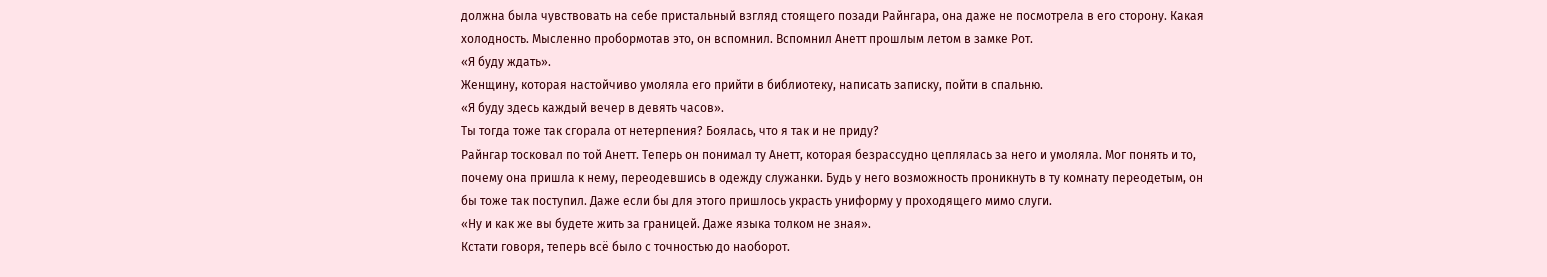должна была чувствовать на себе пристальный взгляд стоящего позади Райнгара, она даже не посмотрела в его сторону. Какая холодность. Мысленно пробормотав это, он вспомнил. Вспомнил Анетт прошлым летом в замке Рот.
«Я буду ждать».
Женщину, которая настойчиво умоляла его прийти в библиотеку, написать записку, пойти в спальню.
«Я буду здесь каждый вечер в девять часов».
Ты тогда тоже так сгорала от нетерпения? Боялась, что я так и не приду?
Райнгар тосковал по той Анетт. Теперь он понимал ту Анетт, которая безрассудно цеплялась за него и умоляла. Мог понять и то, почему она пришла к нему, переодевшись в одежду служанки. Будь у него возможность проникнуть в ту комнату переодетым, он бы тоже так поступил. Даже если бы для этого пришлось украсть униформу у проходящего мимо слуги.
«Ну и как же вы будете жить за границей. Даже языка толком не зная».
Кстати говоря, теперь всё было с точностью до наоборот.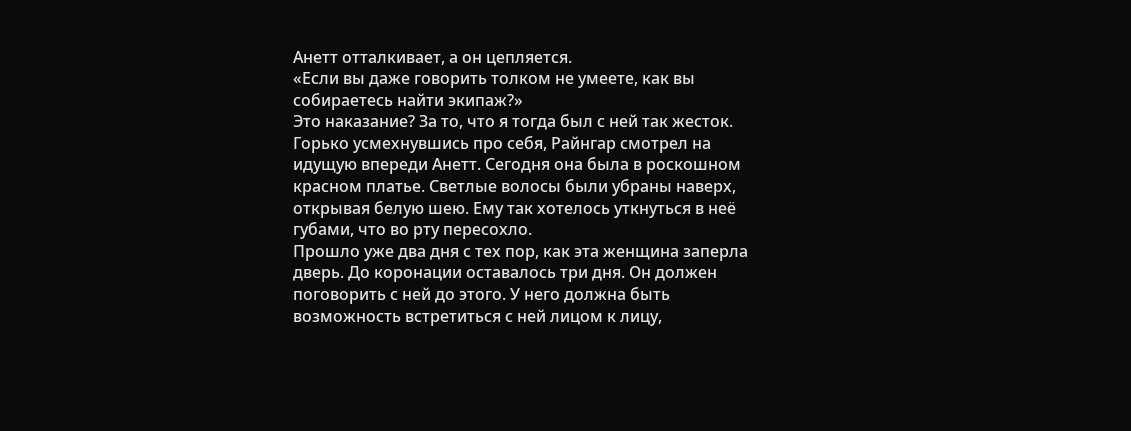Анетт отталкивает, а он цепляется.
«Если вы даже говорить толком не умеете, как вы собираетесь найти экипаж?»
Это наказание? За то, что я тогда был с ней так жесток.
Горько усмехнувшись про себя, Райнгар смотрел на идущую впереди Анетт. Сегодня она была в роскошном красном платье. Светлые волосы были убраны наверх, открывая белую шею. Ему так хотелось уткнуться в неё губами, что во рту пересохло.
Прошло уже два дня с тех пор, как эта женщина заперла дверь. До коронации оставалось три дня. Он должен поговорить с ней до этого. У него должна быть возможность встретиться с ней лицом к лицу,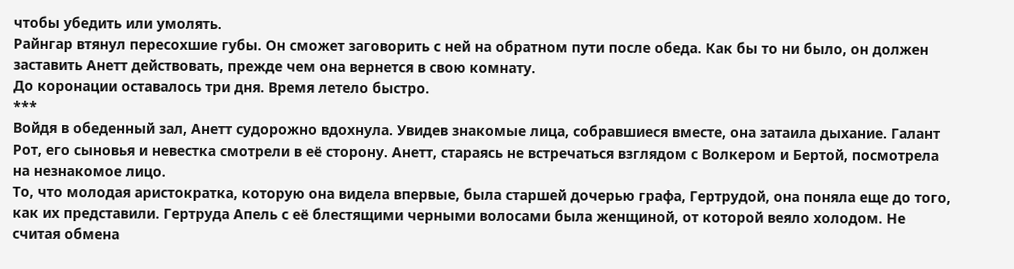чтобы убедить или умолять.
Райнгар втянул пересохшие губы. Он сможет заговорить с ней на обратном пути после обеда. Как бы то ни было, он должен заставить Анетт действовать, прежде чем она вернется в свою комнату.
До коронации оставалось три дня. Время летело быстро.
***
Войдя в обеденный зал, Анетт судорожно вдохнула. Увидев знакомые лица, собравшиеся вместе, она затаила дыхание. Галант Рот, его сыновья и невестка смотрели в её сторону. Анетт, стараясь не встречаться взглядом с Волкером и Бертой, посмотрела на незнакомое лицо.
То, что молодая аристократка, которую она видела впервые, была старшей дочерью графа, Гертрудой, она поняла еще до того, как их представили. Гертруда Апель с её блестящими черными волосами была женщиной, от которой веяло холодом. Не считая обмена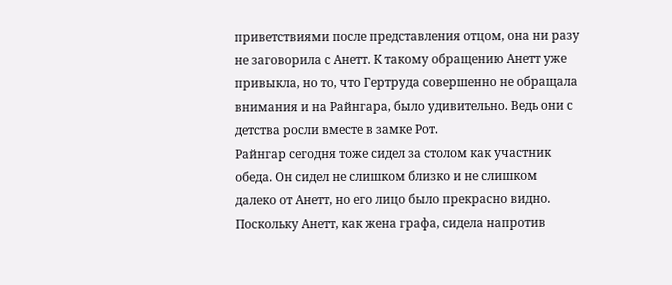приветствиями после представления отцом, она ни разу не заговорила с Анетт. К такому обращению Анетт уже привыкла, но то, что Гертруда совершенно не обращала внимания и на Райнгара, было удивительно. Ведь они с детства росли вместе в замке Рот.
Райнгар сегодня тоже сидел за столом как участник обеда. Он сидел не слишком близко и не слишком далеко от Анетт, но его лицо было прекрасно видно. Поскольку Анетт, как жена графа, сидела напротив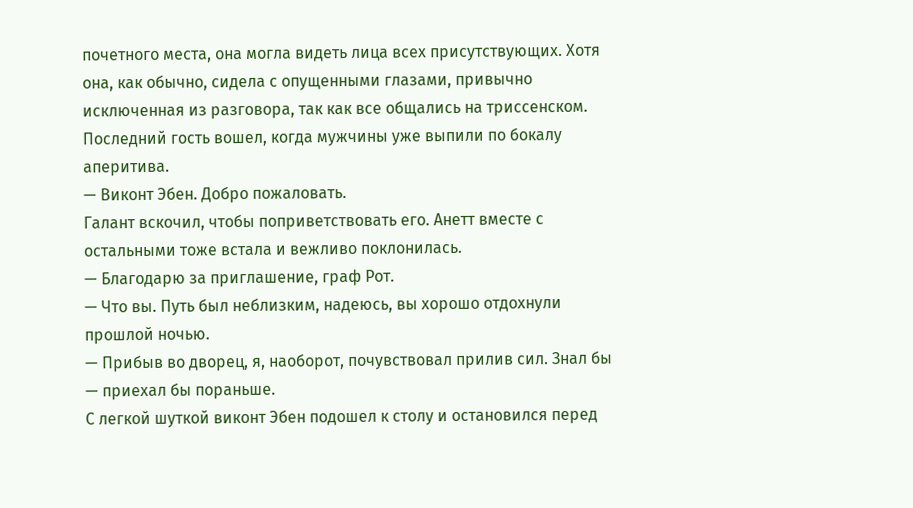почетного места, она могла видеть лица всех присутствующих. Хотя она, как обычно, сидела с опущенными глазами, привычно исключенная из разговора, так как все общались на триссенском.
Последний гость вошел, когда мужчины уже выпили по бокалу аперитива.
— Виконт Эбен. Добро пожаловать.
Галант вскочил, чтобы поприветствовать его. Анетт вместе с остальными тоже встала и вежливо поклонилась.
— Благодарю за приглашение, граф Рот.
— Что вы. Путь был неблизким, надеюсь, вы хорошо отдохнули прошлой ночью.
— Прибыв во дворец, я, наоборот, почувствовал прилив сил. Знал бы — приехал бы пораньше.
С легкой шуткой виконт Эбен подошел к столу и остановился перед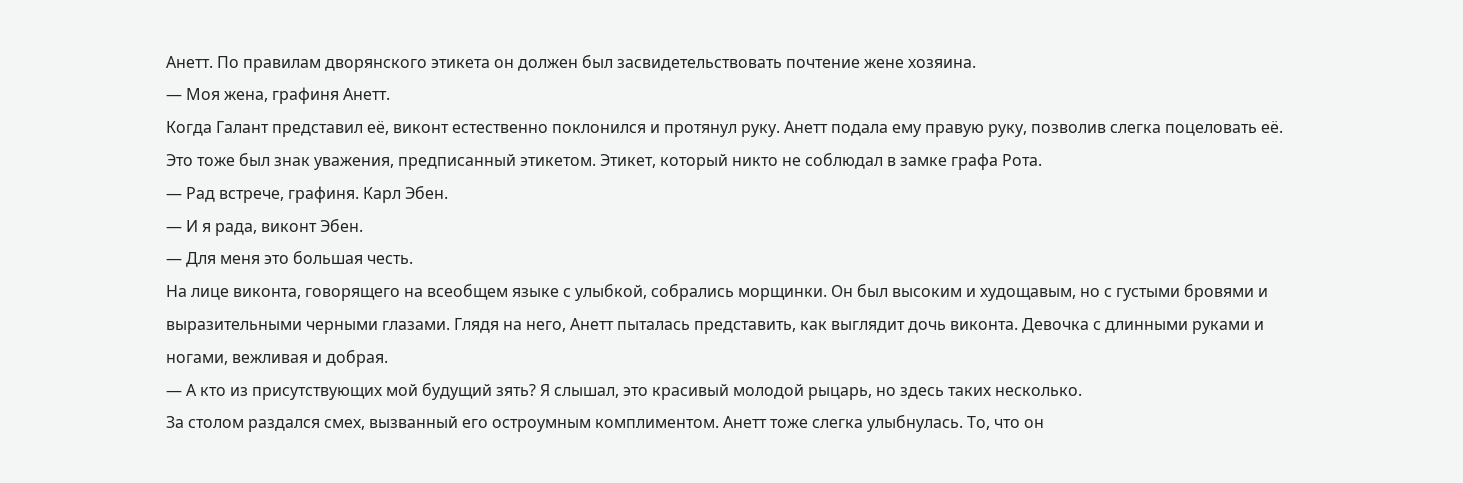Анетт. По правилам дворянского этикета он должен был засвидетельствовать почтение жене хозяина.
— Моя жена, графиня Анетт.
Когда Галант представил её, виконт естественно поклонился и протянул руку. Анетт подала ему правую руку, позволив слегка поцеловать её. Это тоже был знак уважения, предписанный этикетом. Этикет, который никто не соблюдал в замке графа Рота.
— Рад встрече, графиня. Карл Эбен.
— И я рада, виконт Эбен.
— Для меня это большая честь.
На лице виконта, говорящего на всеобщем языке с улыбкой, собрались морщинки. Он был высоким и худощавым, но с густыми бровями и выразительными черными глазами. Глядя на него, Анетт пыталась представить, как выглядит дочь виконта. Девочка с длинными руками и ногами, вежливая и добрая.
— А кто из присутствующих мой будущий зять? Я слышал, это красивый молодой рыцарь, но здесь таких несколько.
За столом раздался смех, вызванный его остроумным комплиментом. Анетт тоже слегка улыбнулась. То, что он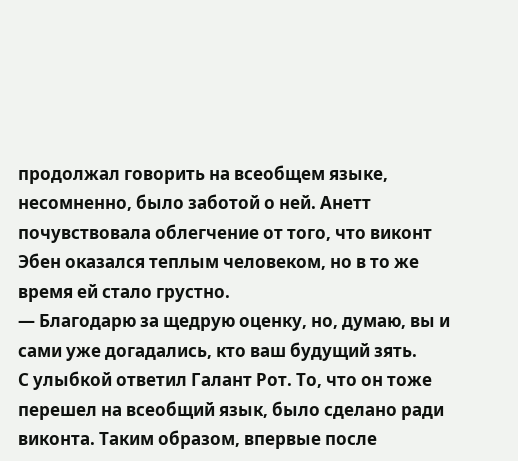продолжал говорить на всеобщем языке, несомненно, было заботой о ней. Анетт почувствовала облегчение от того, что виконт Эбен оказался теплым человеком, но в то же время ей стало грустно.
— Благодарю за щедрую оценку, но, думаю, вы и сами уже догадались, кто ваш будущий зять.
С улыбкой ответил Галант Рот. То, что он тоже перешел на всеобщий язык, было сделано ради виконта. Таким образом, впервые после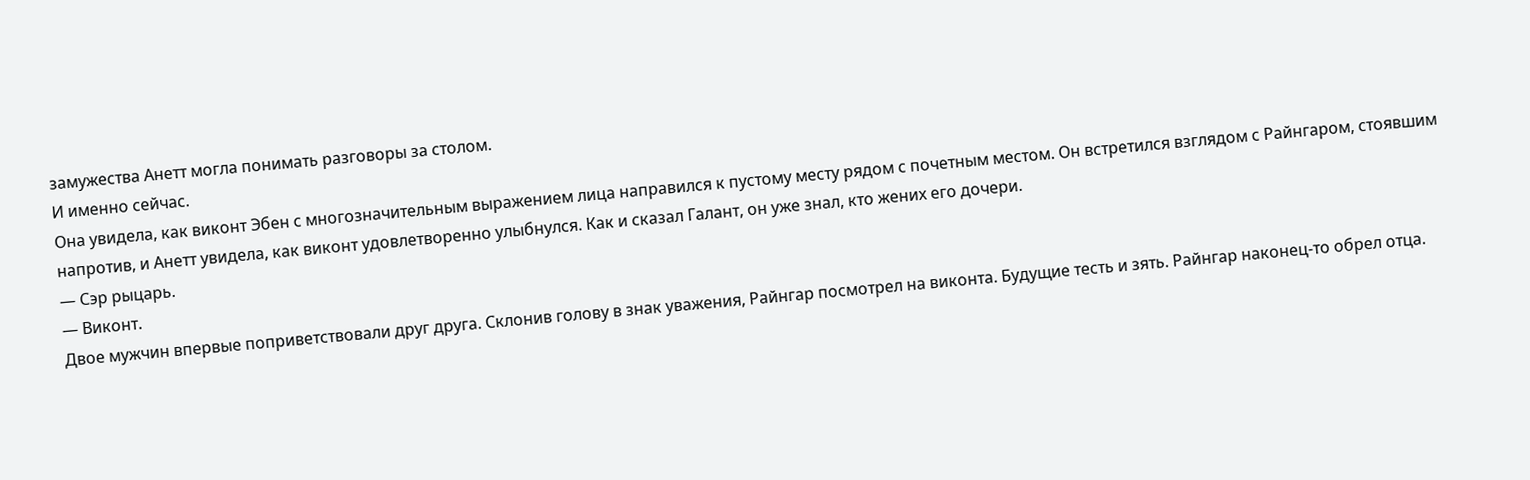замужества Анетт могла понимать разговоры за столом.
И именно сейчас.
Она увидела, как виконт Эбен с многозначительным выражением лица направился к пустому месту рядом с почетным местом. Он встретился взглядом с Райнгаром, стоявшим напротив, и Анетт увидела, как виконт удовлетворенно улыбнулся. Как и сказал Галант, он уже знал, кто жених его дочери.
— Сэр рыцарь.
— Виконт.
Двое мужчин впервые поприветствовали друг друга. Склонив голову в знак уважения, Райнгар посмотрел на виконта. Будущие тесть и зять. Райнгар наконец-то обрел отца.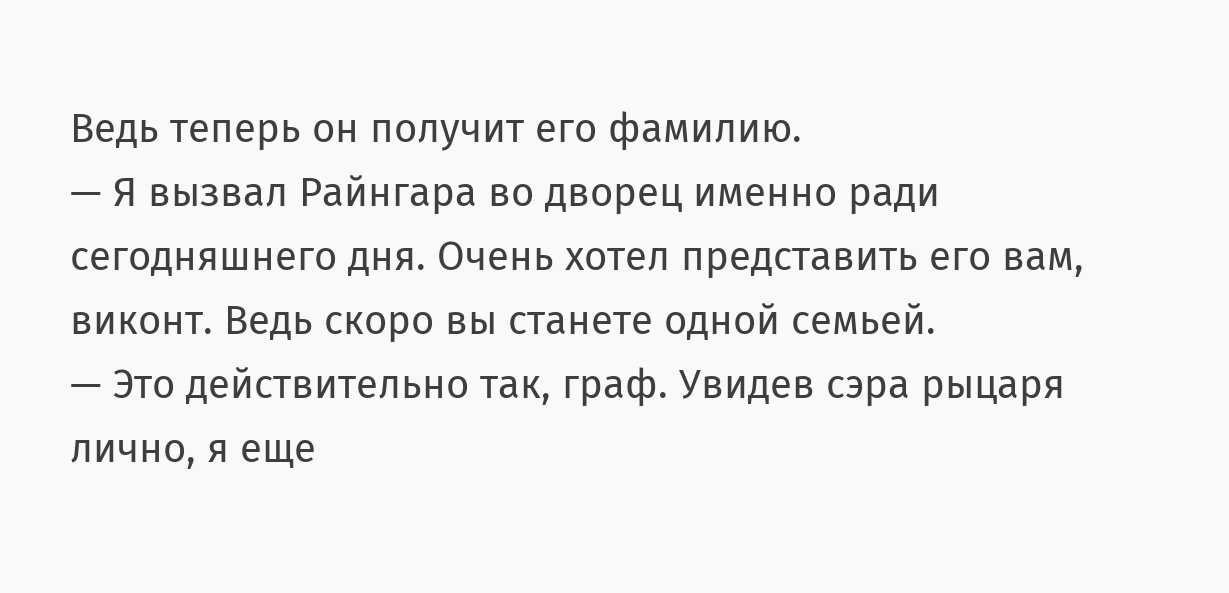Ведь теперь он получит его фамилию.
— Я вызвал Райнгара во дворец именно ради сегодняшнего дня. Очень хотел представить его вам, виконт. Ведь скоро вы станете одной семьей.
— Это действительно так, граф. Увидев сэра рыцаря лично, я еще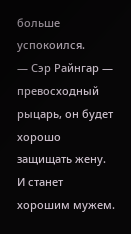больше успокоился.
— Сэр Райнгар — превосходный рыцарь, он будет хорошо защищать жену. И станет хорошим мужем.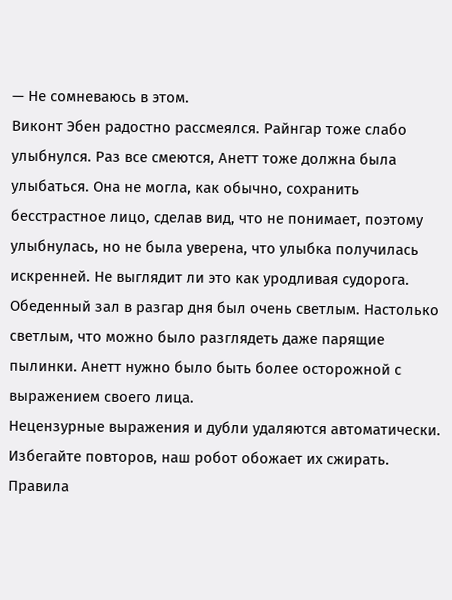— Не сомневаюсь в этом.
Виконт Эбен радостно рассмеялся. Райнгар тоже слабо улыбнулся. Раз все смеются, Анетт тоже должна была улыбаться. Она не могла, как обычно, сохранить бесстрастное лицо, сделав вид, что не понимает, поэтому улыбнулась, но не была уверена, что улыбка получилась искренней. Не выглядит ли это как уродливая судорога.
Обеденный зал в разгар дня был очень светлым. Настолько светлым, что можно было разглядеть даже парящие пылинки. Анетт нужно было быть более осторожной с выражением своего лица.
Нецензурные выражения и дубли удаляются автоматически. Избегайте повторов, наш робот обожает их сжирать. Правила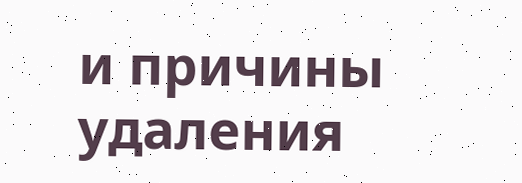и причины удаления